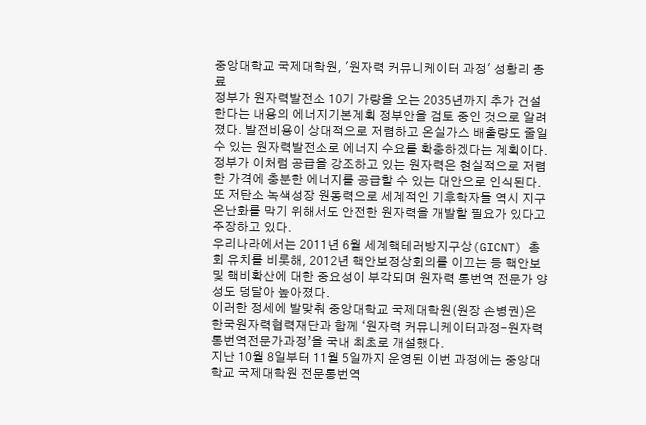중앙대학교 국제대학원, '원자력 커뮤니케이터 과정' 성황리 종료
정부가 원자력발전소 10기 가량을 오는 2035년까지 추가 건설한다는 내용의 에너지기본계획 정부안을 검토 중인 것으로 알려졌다. 발전비용이 상대적으로 저렴하고 온실가스 배출량도 줄일 수 있는 원자력발전소로 에너지 수요를 확충하겠다는 계획이다.
정부가 이처럼 공급을 강조하고 있는 원자력은 현실적으로 저렴한 가격에 충분한 에너지를 공급할 수 있는 대안으로 인식된다. 또 저탄소 녹색성장 원동력으로 세계적인 기후학자들 역시 지구온난화를 막기 위해서도 안전한 원자력을 개발할 필요가 있다고 주장하고 있다.
우리나라에서는 2011년 6월 세계핵테러방지구상(GICNT) 총회 유치를 비롯해, 2012년 핵안보정상회의를 이끄는 등 핵안보 및 핵비확산에 대한 중요성이 부각되며 원자력 통번역 전문가 양성도 덩달아 높아졌다.
이러한 정세에 발맞춰 중앙대학교 국제대학원(원장 손병권)은 한국원자력협력재단과 함께 ‘원자력 커뮤니케이터과정-원자력 통번역전문가과정’을 국내 최초로 개설했다.
지난 10월 8일부터 11월 5일까지 운영된 이번 과정에는 중앙대학교 국제대학원 전문통번역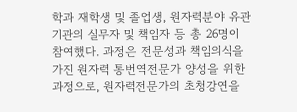학과 재학생 및 졸업생, 원자력분야 유관기관의 실무자 및 책임자 등 총 26명이 참여했다. 과정은 전문성과 책임의식을 가진 원자력 통번역전문가 양성을 위한 과정으로, 원자력전문가의 초청강연을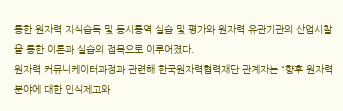통한 원자력 지식습득 및 동시통역 실습 및 평가와 원자력 유관기관의 산업시찰을 통한 이론과 실습의 접목으로 이루어졌다.
원자력 커뮤니케이터과정과 관련해 한국원자력협력재단 관계자는 “향후 원자력분야에 대한 인식제고와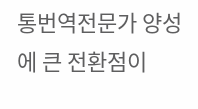통번역전문가 양성에 큰 전환점이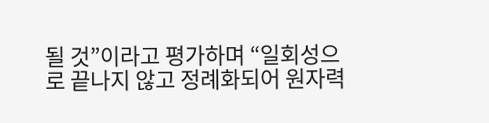될 것”이라고 평가하며 “일회성으로 끝나지 않고 정례화되어 원자력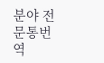분야 전문통번역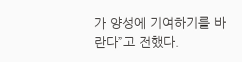가 양성에 기여하기를 바란다”고 전했다.